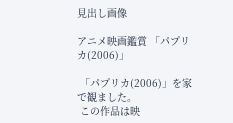見出し画像

アニメ映画鑑賞 「パプリカ(2006)」

 「パプリカ(2006)」を家で観ました。
 この作品は映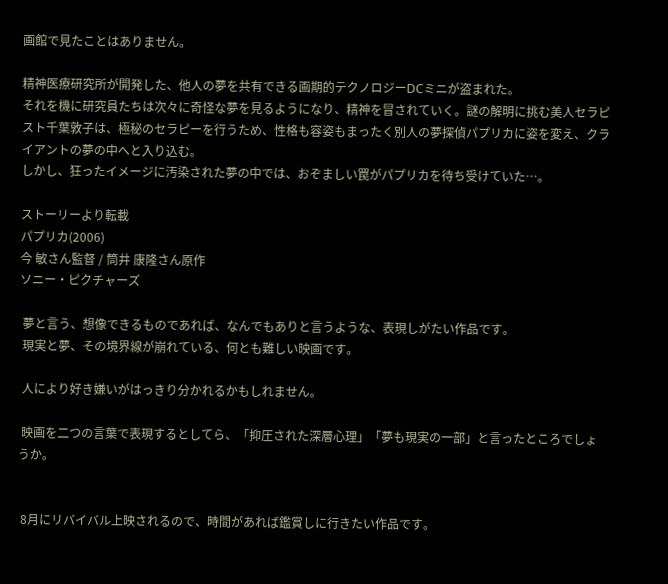画館で見たことはありません。

精神医療研究所が開発した、他人の夢を共有できる画期的テクノロジーDCミニが盗まれた。
それを機に研究員たちは次々に奇怪な夢を見るようになり、精神を冒されていく。謎の解明に挑む美人セラピスト千葉敦子は、極秘のセラピーを行うため、性格も容姿もまったく別人の夢探偵パプリカに姿を変え、クライアントの夢の中へと入り込む。
しかし、狂ったイメージに汚染された夢の中では、おぞましい罠がパプリカを待ち受けていた…。

ストーリーより転載
パプリカ(2006)
今 敏さん監督 / 筒井 康隆さん原作
ソニー・ピクチャーズ

 夢と言う、想像できるものであれば、なんでもありと言うような、表現しがたい作品です。
 現実と夢、その境界線が崩れている、何とも難しい映画です。

 人により好き嫌いがはっきり分かれるかもしれません。

 映画を二つの言葉で表現するとしてら、「抑圧された深層心理」「夢も現実の一部」と言ったところでしょうか。


 8月にリバイバル上映されるので、時間があれば鑑賞しに行きたい作品です。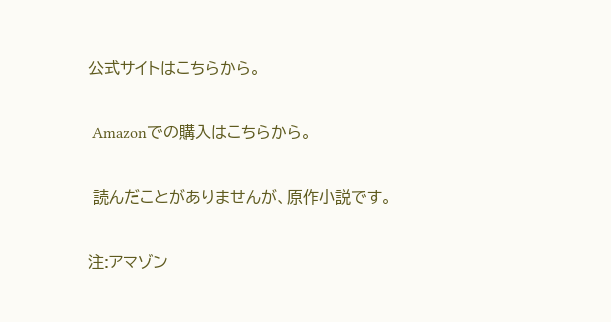公式サイトはこちらから。

 Amazonでの購入はこちらから。

 読んだことがありませんが、原作小説です。

注:アマゾン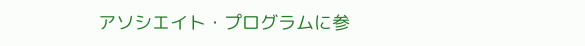アソシエイト・プログラムに参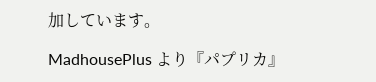加しています。

MadhousePlus より『パプリカ』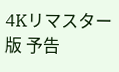4Kリマスター版 予告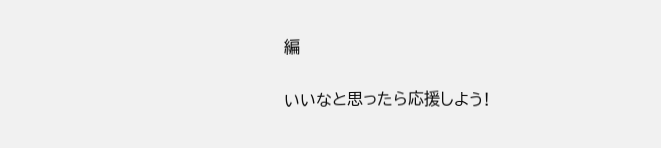編


いいなと思ったら応援しよう!